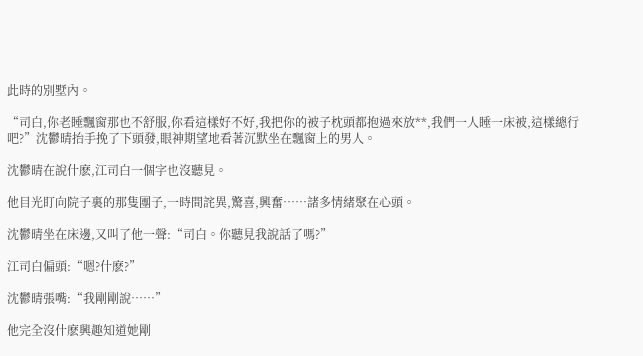此時的別墅內。

“司白,你老睡飄窗那也不舒服,你看這樣好不好,我把你的被子枕頭都抱過來放**,我們一人睡一床被,這樣總行吧?”沈鬱晴抬手挽了下頭發,眼神期望地看著沉默坐在飄窗上的男人。

沈鬱晴在說什麽,江司白一個字也沒聽見。

他目光盯向院子裏的那隻團子,一時間詫異,驚喜,興奮……諸多情緒聚在心頭。

沈鬱晴坐在床邊,又叫了他一聲:“司白。你聽見我說話了嗎?”

江司白偏頭:“嗯?什麽?”

沈鬱晴張嘴:“我剛剛說……”

他完全沒什麽興趣知道她剛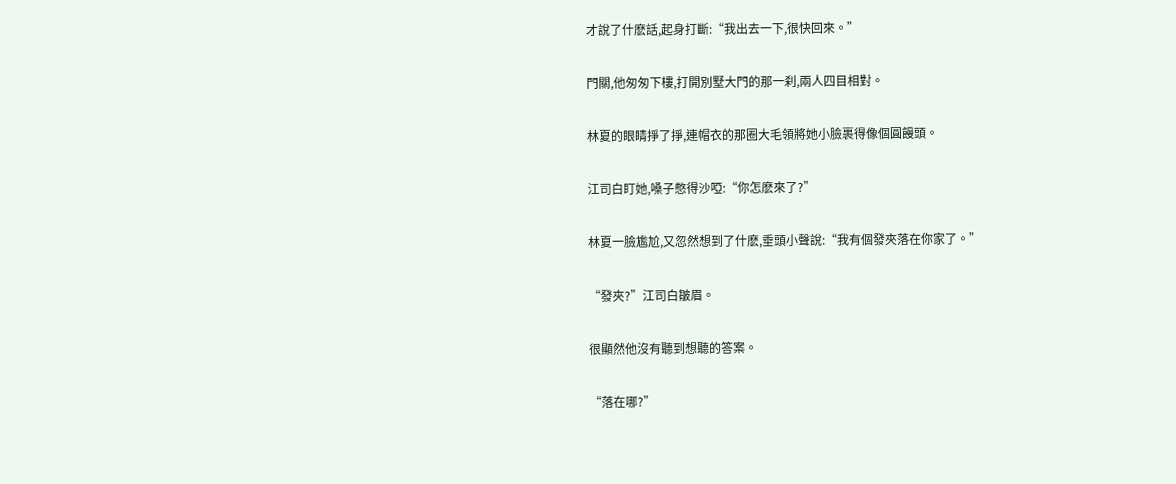才說了什麽話,起身打斷:“我出去一下,很快回來。”

門關,他匆匆下樓,打開別墅大門的那一刹,兩人四目相對。

林夏的眼睛掙了掙,連帽衣的那圈大毛領將她小臉裹得像個圓饅頭。

江司白盯她,嗓子憋得沙啞:“你怎麽來了?”

林夏一臉尷尬,又忽然想到了什麽,垂頭小聲說:“我有個發夾落在你家了。”

“發夾?”江司白皺眉。

很顯然他沒有聽到想聽的答案。

“落在哪?”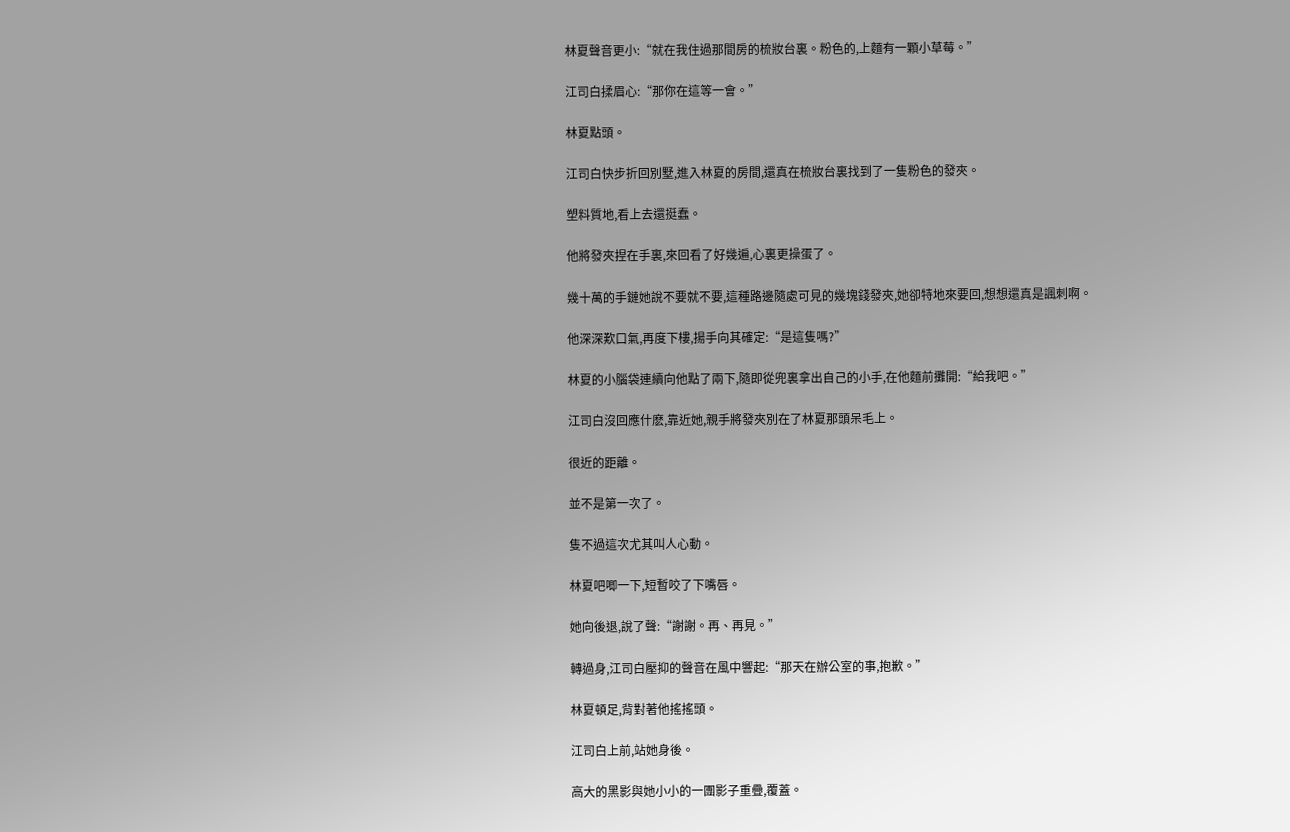林夏聲音更小:“就在我住過那間房的梳妝台裏。粉色的,上麵有一顆小草莓。”

江司白揉眉心:“那你在這等一會。”

林夏點頭。

江司白快步折回別墅,進入林夏的房間,還真在梳妝台裏找到了一隻粉色的發夾。

塑料質地,看上去還挺蠢。

他將發夾捏在手裏,來回看了好幾遍,心裏更操蛋了。

幾十萬的手鏈她說不要就不要,這種路邊隨處可見的幾塊錢發夾,她卻特地來要回,想想還真是諷刺啊。

他深深歎口氣,再度下樓,揚手向其確定:“是這隻嗎?”

林夏的小腦袋連續向他點了兩下,隨即從兜裏拿出自己的小手,在他麵前攤開:“給我吧。”

江司白沒回應什麽,靠近她,親手將發夾別在了林夏那頭呆毛上。

很近的距離。

並不是第一次了。

隻不過這次尤其叫人心動。

林夏吧唧一下,短暫咬了下嘴唇。

她向後退,說了聲:“謝謝。再、再見。”

轉過身,江司白壓抑的聲音在風中響起:“那天在辦公室的事,抱歉。”

林夏頓足,背對著他搖搖頭。

江司白上前,站她身後。

高大的黑影與她小小的一團影子重疊,覆蓋。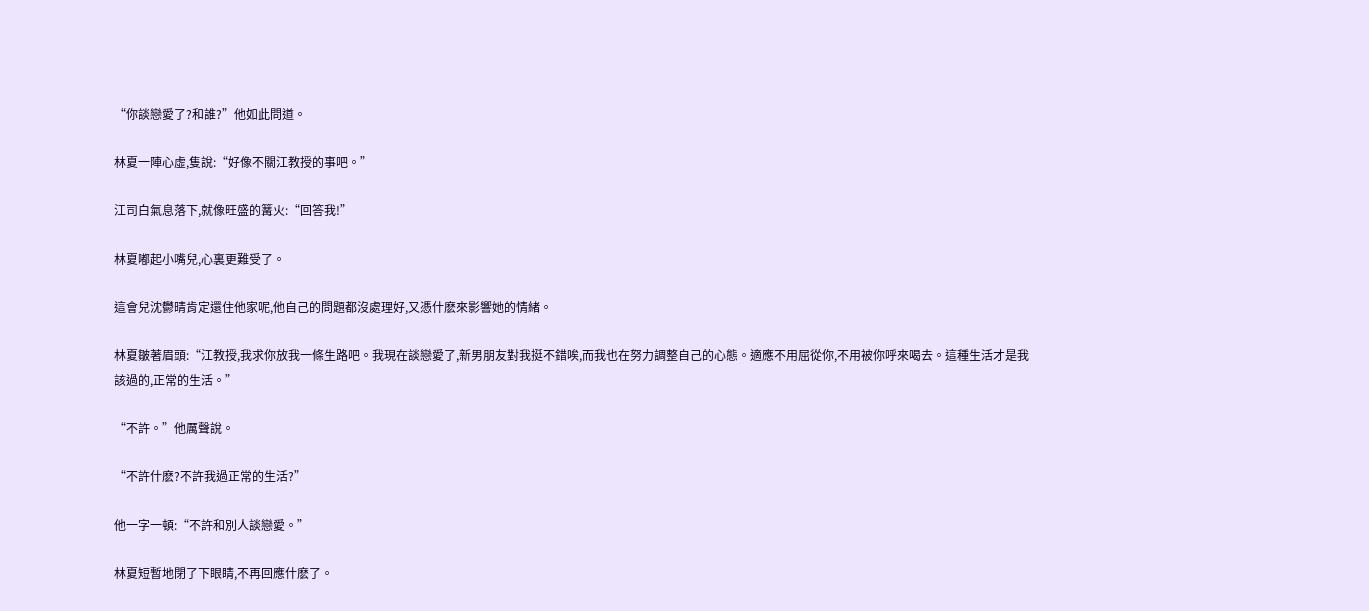“你談戀愛了?和誰?”他如此問道。

林夏一陣心虛,隻說:“好像不關江教授的事吧。”

江司白氣息落下,就像旺盛的篝火:“回答我!”

林夏嘟起小嘴兒,心裏更難受了。

這會兒沈鬱晴肯定還住他家呢,他自己的問題都沒處理好,又憑什麽來影響她的情緒。

林夏皺著眉頭:“江教授,我求你放我一條生路吧。我現在談戀愛了,新男朋友對我挺不錯唉,而我也在努力調整自己的心態。適應不用屈從你,不用被你呼來喝去。這種生活才是我該過的,正常的生活。”

“不許。”他厲聲說。

“不許什麽?不許我過正常的生活?”

他一字一頓:“不許和別人談戀愛。”

林夏短暫地閉了下眼睛,不再回應什麽了。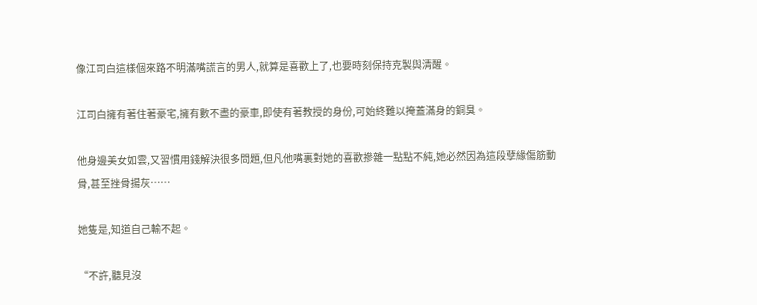像江司白這樣個來路不明滿嘴謊言的男人,就算是喜歡上了,也要時刻保持克製與清醒。

江司白擁有著住著豪宅,擁有數不盡的豪車,即使有著教授的身份,可始終難以掩蓋滿身的銅臭。

他身邊美女如雲,又習慣用錢解決很多問題,但凡他嘴裏對她的喜歡摻雜一點點不純,她必然因為這段孽緣傷筋動骨,甚至挫骨揚灰……

她隻是,知道自己輸不起。

“不許,聽見沒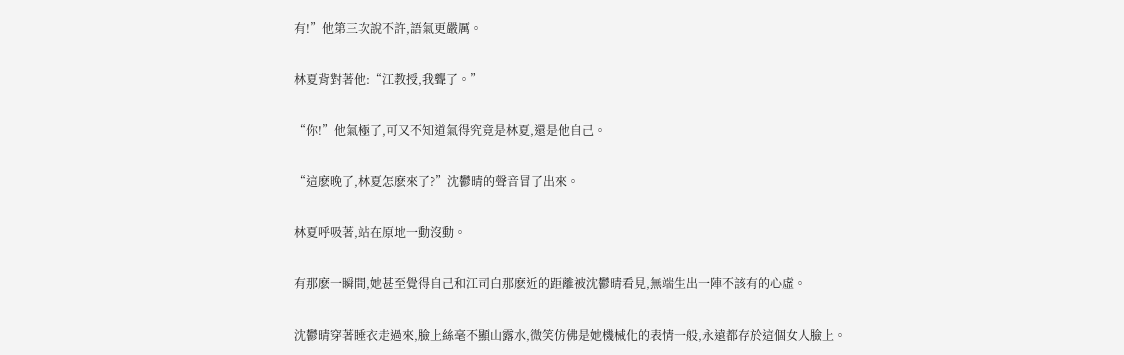有!”他第三次說不許,語氣更嚴厲。

林夏背對著他:“江教授,我聾了。”

“你!”他氣極了,可又不知道氣得究竟是林夏,還是他自己。

“這麽晚了,林夏怎麽來了?”沈鬱晴的聲音冒了出來。

林夏呼吸著,站在原地一動沒動。

有那麽一瞬間,她甚至覺得自己和江司白那麽近的距離被沈鬱晴看見,無端生出一陣不該有的心虛。

沈鬱晴穿著睡衣走過來,臉上絲毫不顯山露水,微笑仿佛是她機械化的表情一般,永遠都存於這個女人臉上。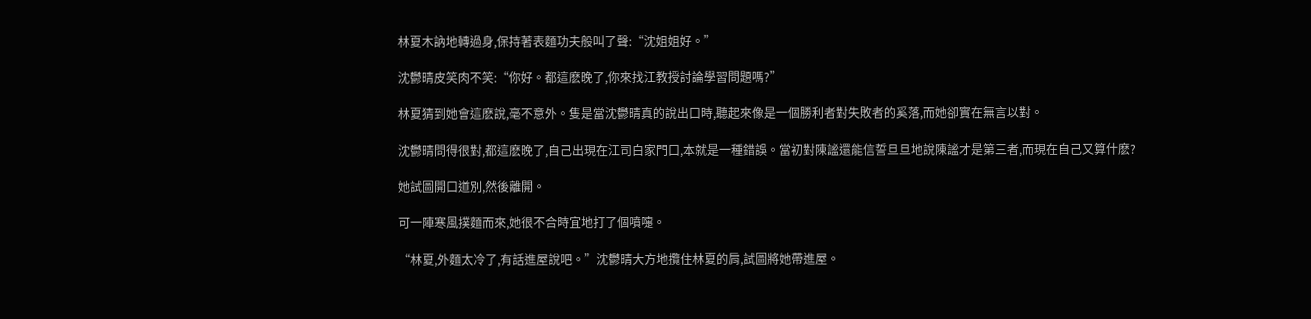林夏木訥地轉過身,保持著表麵功夫般叫了聲:“沈姐姐好。”

沈鬱晴皮笑肉不笑:“你好。都這麽晚了,你來找江教授討論學習問題嗎?”

林夏猜到她會這麽說,毫不意外。隻是當沈鬱晴真的說出口時,聽起來像是一個勝利者對失敗者的奚落,而她卻實在無言以對。

沈鬱晴問得很對,都這麽晚了,自己出現在江司白家門口,本就是一種錯誤。當初對陳謐還能信誓旦旦地說陳謐才是第三者,而現在自己又算什麽?

她試圖開口道別,然後離開。

可一陣寒風撲麵而來,她很不合時宜地打了個噴嚏。

“林夏,外麵太冷了,有話進屋說吧。”沈鬱晴大方地攬住林夏的肩,試圖將她帶進屋。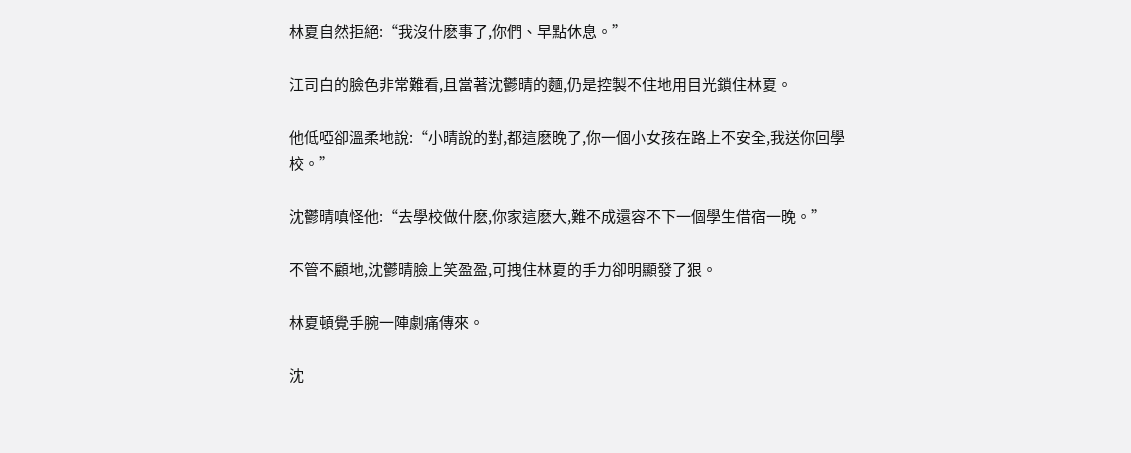林夏自然拒絕:“我沒什麽事了,你們、早點休息。”

江司白的臉色非常難看,且當著沈鬱晴的麵,仍是控製不住地用目光鎖住林夏。

他低啞卻溫柔地說:“小晴說的對,都這麽晚了,你一個小女孩在路上不安全,我送你回學校。”

沈鬱晴嗔怪他:“去學校做什麽,你家這麽大,難不成還容不下一個學生借宿一晚。”

不管不顧地,沈鬱晴臉上笑盈盈,可拽住林夏的手力卻明顯發了狠。

林夏頓覺手腕一陣劇痛傳來。

沈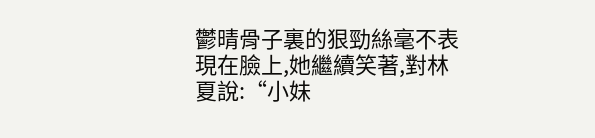鬱晴骨子裏的狠勁絲毫不表現在臉上,她繼續笑著,對林夏說:“小妹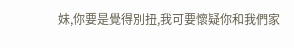妹,你要是覺得別扭,我可要懷疑你和我們家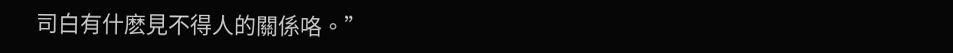司白有什麽見不得人的關係咯。”